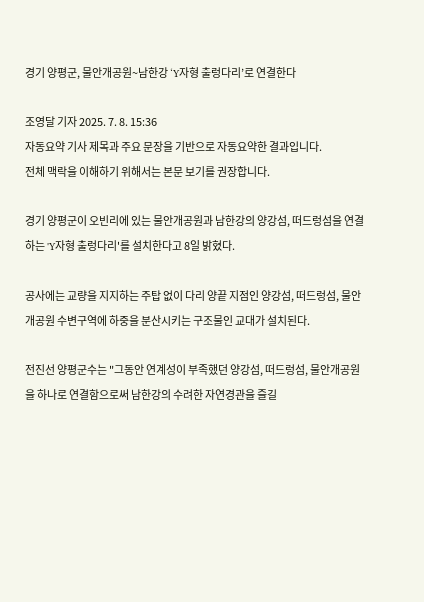경기 양평군, 물안개공원~남한강 ‘Y자형 출렁다리’로 연결한다

조영달 기자 2025. 7. 8. 15:36
자동요약 기사 제목과 주요 문장을 기반으로 자동요약한 결과입니다.
전체 맥락을 이해하기 위해서는 본문 보기를 권장합니다.

경기 양평군이 오빈리에 있는 물안개공원과 남한강의 양강섬, 떠드렁섬을 연결하는 'Y자형 출렁다리'를 설치한다고 8일 밝혔다.

공사에는 교량을 지지하는 주탑 없이 다리 양끝 지점인 양강섬, 떠드렁섬, 물안개공원 수변구역에 하중을 분산시키는 구조물인 교대가 설치된다.

전진선 양평군수는 "그동안 연계성이 부족했던 양강섬, 떠드렁섬, 물안개공원을 하나로 연결함으로써 남한강의 수려한 자연경관을 즐길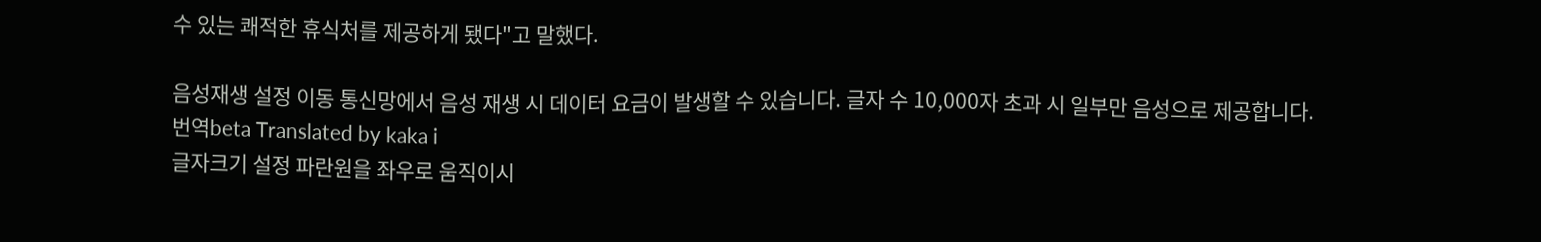수 있는 쾌적한 휴식처를 제공하게 됐다"고 말했다.

음성재생 설정 이동 통신망에서 음성 재생 시 데이터 요금이 발생할 수 있습니다. 글자 수 10,000자 초과 시 일부만 음성으로 제공합니다.
번역beta Translated by kaka i
글자크기 설정 파란원을 좌우로 움직이시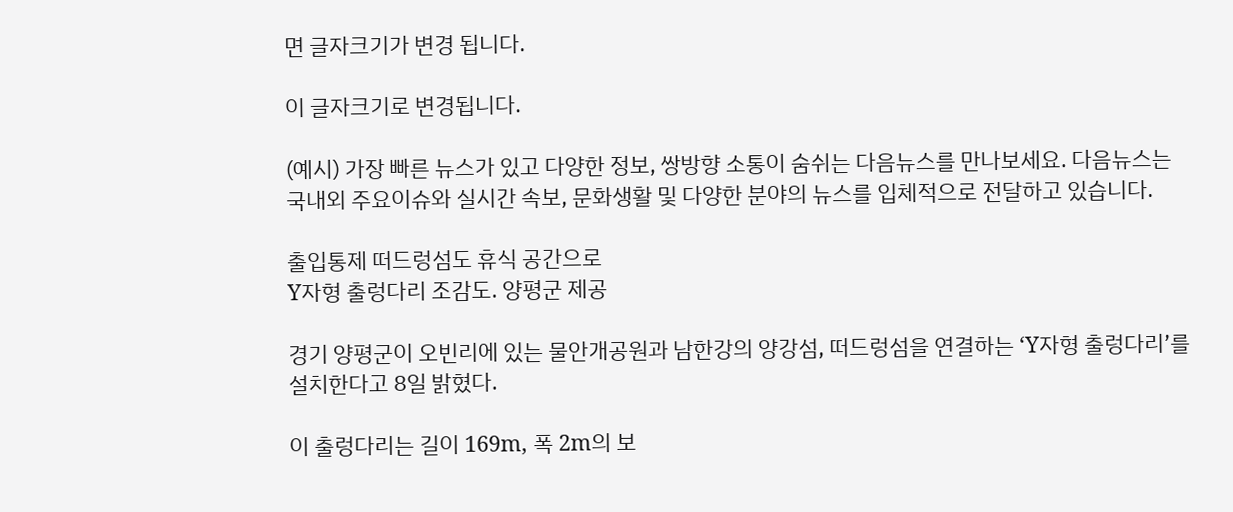면 글자크기가 변경 됩니다.

이 글자크기로 변경됩니다.

(예시) 가장 빠른 뉴스가 있고 다양한 정보, 쌍방향 소통이 숨쉬는 다음뉴스를 만나보세요. 다음뉴스는 국내외 주요이슈와 실시간 속보, 문화생활 및 다양한 분야의 뉴스를 입체적으로 전달하고 있습니다.

출입통제 떠드렁섬도 휴식 공간으로
Y자형 출렁다리 조감도. 양평군 제공

경기 양평군이 오빈리에 있는 물안개공원과 남한강의 양강섬, 떠드렁섬을 연결하는 ‘Y자형 출렁다리’를 설치한다고 8일 밝혔다.

이 출렁다리는 길이 169m, 폭 2m의 보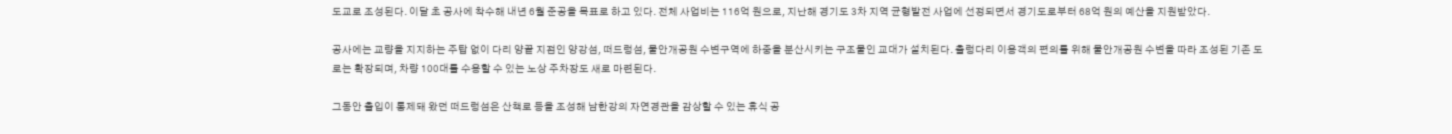도교로 조성된다. 이달 초 공사에 착수해 내년 6월 준공을 목표로 하고 있다. 전체 사업비는 116억 원으로, 지난해 경기도 3차 지역 균형발전 사업에 선정되면서 경기도로부터 68억 원의 예산을 지원받았다.

공사에는 교량을 지지하는 주탑 없이 다리 양끝 지점인 양강섬, 떠드렁섬, 물안개공원 수변구역에 하중을 분산시키는 구조물인 교대가 설치된다. 출렁다리 이용객의 편의를 위해 물안개공원 수변을 따라 조성된 기존 도로는 확장되며, 차량 100대를 수용할 수 있는 노상 주차장도 새로 마련된다.

그동안 출입이 통제돼 왔던 떠드렁섬은 산책로 등을 조성해 남한강의 자연경관을 감상할 수 있는 휴식 공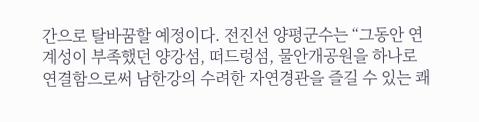간으로 탈바꿈할 예정이다. 전진선 양평군수는 “그동안 연계성이 부족했던 양강섬, 떠드렁섬, 물안개공원을 하나로 연결함으로써 남한강의 수려한 자연경관을 즐길 수 있는 쾌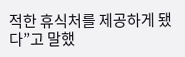적한 휴식처를 제공하게 됐다”고 말했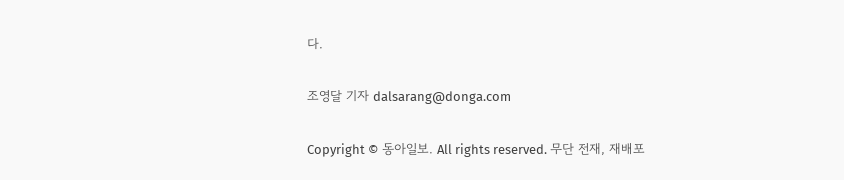다.

조영달 기자 dalsarang@donga.com

Copyright © 동아일보. All rights reserved. 무단 전재, 재배포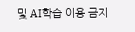및 AI학습 이용 금지